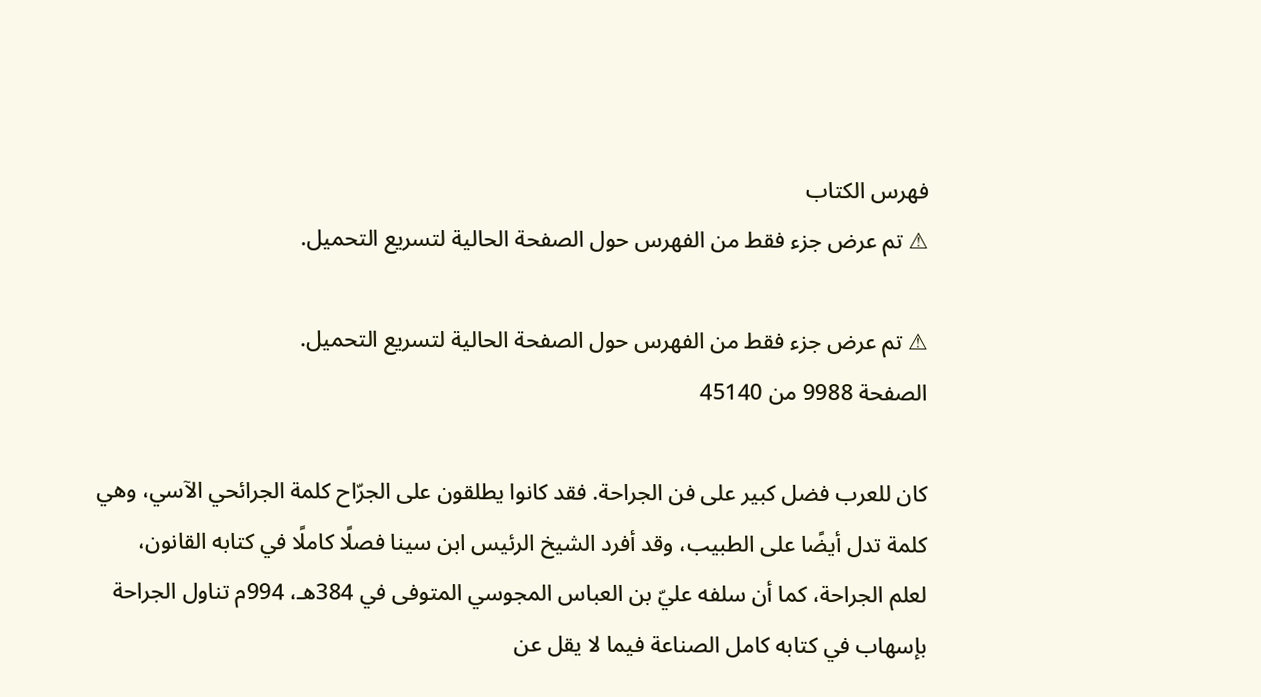فهرس الكتاب
⚠ تم عرض جزء فقط من الفهرس حول الصفحة الحالية لتسريع التحميل.

⚠ تم عرض جزء فقط من الفهرس حول الصفحة الحالية لتسريع التحميل.
الصفحة 9988 من 45140

كان للعرب فضل كبير على فن الجراحة. فقد كانوا يطلقون على الجرّاح كلمة الجرائحي الآسي، وهي كلمة تدل أيضًا على الطبيب، وقد أفرد الشيخ الرئيس ابن سينا فصلًا كاملًا في كتابه القانون، لعلم الجراحة، كما أن سلفه عليّ بن العباس المجوسي المتوفى في 384هـ، 994م تناول الجراحة بإسهاب في كتابه كامل الصناعة فيما لا يقل عن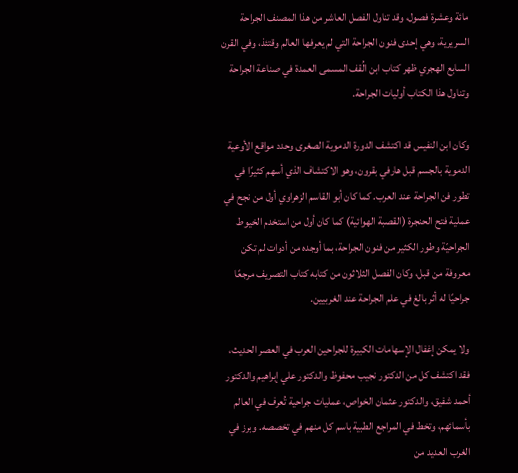مائة وعشرة فصول، وقد تناول الفصل العاشر من هذا المصنف الجراحة السريرية، وهي إحدى فنون الجراحة التي لم يعرفها العالم وقتئذ، وفي القرن السابع الهجري ظهر كتاب ابن الُقف المسمى العمدة في صناعة الجراحة وتناول هذا الكتاب أوليات الجراحة.

وكان ابن النفيس قد اكتشف الدورة الدموية الصغرى وحدد مواقع الأوعية الدموية بالجسم قبل هارفي بقرون، وهو الاكتشاف الذي أسهم كثيرًا في تطور فن الجراحة عند العرب. كما كان أبو القاسم الزهراوي أول من نجح في عملية فتح الحنجرة (القصبة الهوائية) كما كان أول من استخدم الخيوط الجراحيّة وطور الكثير من فنون الجراحة، بما أوجده من أدوات لم تكن معروفة من قبل، وكان الفصل الثلاثون من كتابه كتاب التصريف مرجعًا جراحيًا له أثر بالغ في علم الجراحة عند الغربيين.

ولا يمكن إغفال الإسهامات الكبيرة للجراحين العرب في العصر الحديث، فقد اكتشف كل من الدكتور نجيب محفوظ والدكتور علي إبراهيم والدكتور أحمد شفيق، والدكتور عثمان الخواص، عمليات جراحية تُعرف في العالم بأسمائهم، وتخط في المراجع الطبية باسم كل منهم في تخصصه. وبرز في الغرب العديد من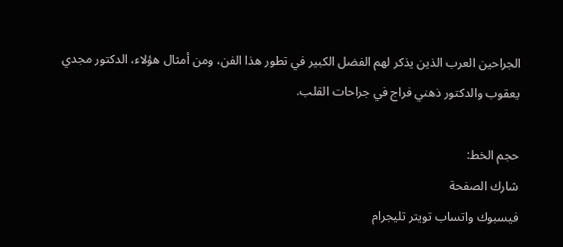الجراحين العرب الذين يذكر لهم الفضل الكبير في تطور هذا الفن، ومن أمثال هؤلاء، الدكتور مجدي يعقوب والدكتور ذهني فراج في جراحات القلب.

حجم الخط:
شارك الصفحة
فيسبوك واتساب تويتر تليجرام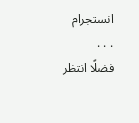انستجرام
. . .
فضلًا انتظر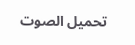تحميل الصوت